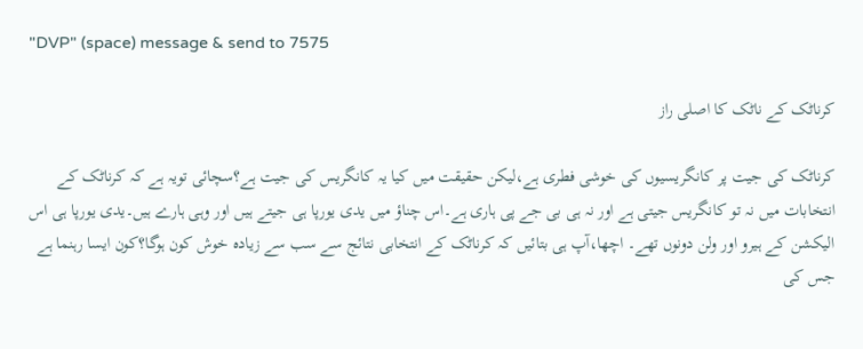"DVP" (space) message & send to 7575

کرناٹک کے ناٹک کا اصلی راز

کرناٹک کی جیت پر کانگریسیوں کی خوشی فطری ہے،لیکن حقیقت میں کیا یہ کانگریس کی جیت ہے؟سچائی تویہ ہے کہ کرناٹک کے انتخابات میں نہ تو کانگریس جیتی ہے اور نہ ہی بی جے پی ہاری ہے۔اس چناؤ میں یدی یورپا ہی جیتے ہیں اور وہی ہارے ہیں۔یدی یورپا ہی اس الیکشن کے ہیرو اور ولن دونوں تھے۔ اچھا،آپ ہی بتائیں کہ کرناٹک کے انتخابی نتائج سے سب سے زیادہ خوش کون ہوگا؟کون ایسا رہنما ہے جس کی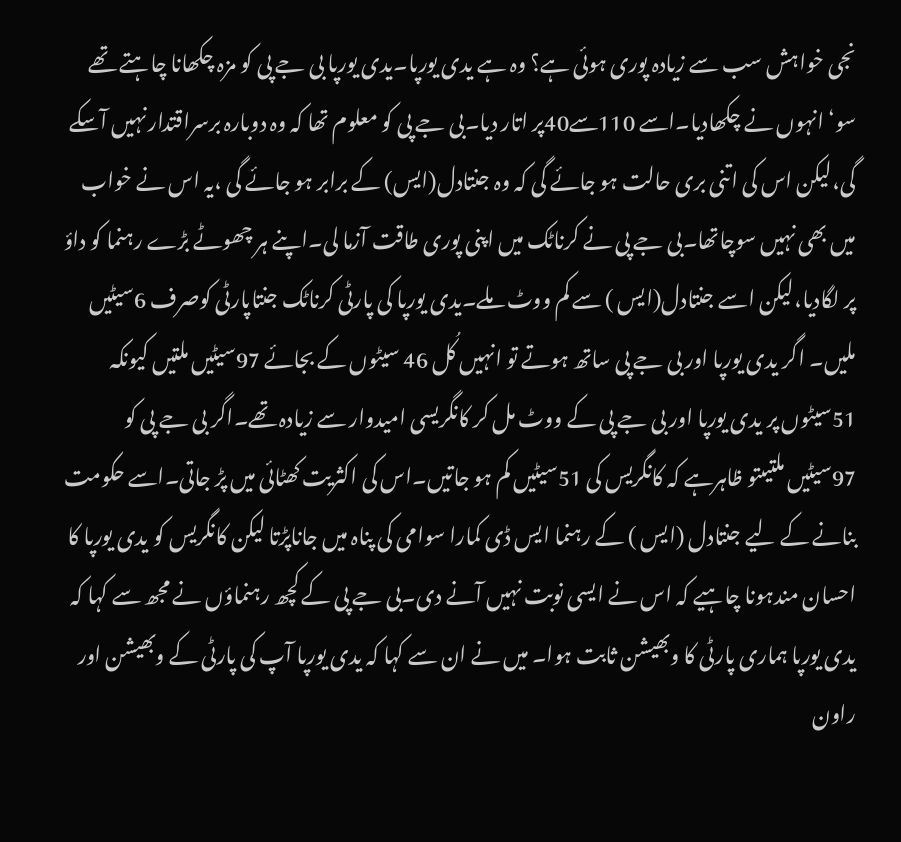نجی خواہش سب سے زیادہ پوری ہوئی ہے؟ وہ ہے یدی یورپا۔یدی یورپا بی جے پی کو مزہ چکھانا چاہتے تھے سو‘ انہوں نے چکھادیا۔اسے 110سے40پر اتار دیا۔بی جے پی کو معلوم تھا کہ وہ دوبارہ برسراقتدار نہیں آسکے گی،لیکن اس کی اتنی بری حالت ہو جائے گی کہ وہ جنتادل(ایس) کے برابر ہو جائے گی ،یہ اس نے خواب میں بھی نہیں سوچاتھا۔بی جے پی نے کرناٹک میں اپنی پوری طاقت آزما لی۔اپنے ہر چھوٹے بڑے رہنما کو داؤ پر لگادیا،لیکن اسے جنتادل(ایس ) سے کم ووٹ ملے۔یدی یورپا کی پارٹی کرناٹک جنتاپارٹی کوصرف 6سیٹیں ملیں۔ اگر یدی یورپا اور بی جے پی ساتھ ہوتے تو انہیں کُل 46 سیٹوں کے بجائے 97سیٹیں ملتیں کیونکہ 51سیٹوں پر یدی یورپا اور بی جے پی کے ووٹ مل کر کانگریسی امیدوار سے زیادہ تھے۔اگر بی جے پی کو 97سیٹیں ملتیںتو ظاہرہے کہ کانگریس کی 51سیٹیں کم ہو جاتیں۔اس کی اکثریت کھٹائی میں پڑ جاتی۔اسے حکومت بنانے کے لیے جنتادل (ایس ) کے رہنما ایس ڈی کمارا سوامی کی پناہ میں جاناپڑتا لیکن کانگریس کو یدی یورپا کا احسان مندہونا چاہیے کہ اس نے ایسی نوبت نہیں آنے دی۔بی جے پی کے کچھ رہنماؤں نے مجھ سے کہا کہ یدی یورپا ہماری پارٹی کا وبھیشن ثابت ہوا۔ میں نے ان سے کہا کہ یدی یورپا آپ کی پارٹی کے وبھیشن اور راون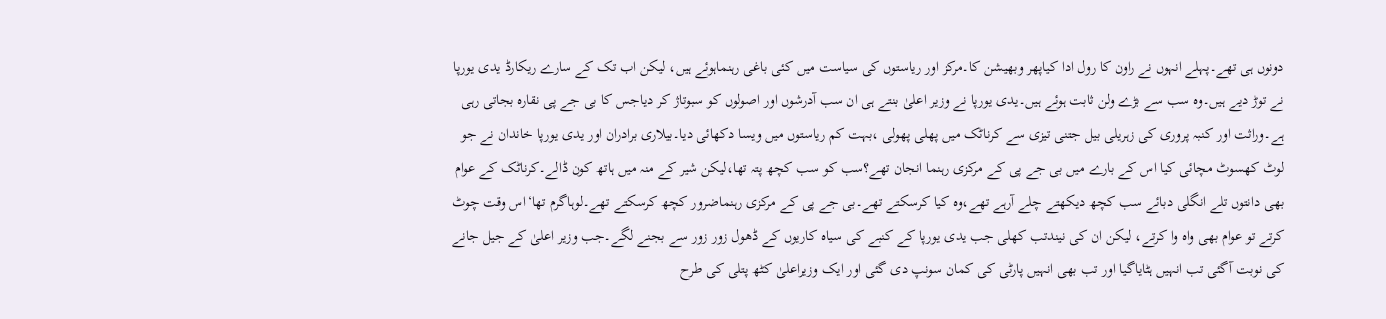دونوں ہی تھے۔پہلے انہوں نے راون کا رول ادا کیاپھر وبھیشن کا۔مرکز اور ریاستوں کی سیاست میں کئی باغی رہنماہوئے ہیں، لیکن اب تک کے سارے ریکارڈ یدی یورپا نے توڑ دیے ہیں۔وہ سب سے بڑے ولن ثابت ہوئے ہیں۔یدی یورپا نے وزیر اعلیٰ بنتے ہی ان سب آدرشوں اور اصولوں کو سبوتاژ کر دیاجس کا بی جے پی نقارہ بجاتی رہی ہے۔وراثت اور کنبہ پروری کی زہریلی بیل جتنی تیزی سے کرناٹک میں پھلی پھولی ،بہت کم ریاستوں میں ویسا دکھائی دیا۔بیلاری برادران اور یدی یورپا خاندان نے جو لوٹ کھسوٹ مچائی کیا اس کے بارے میں بی جے پی کے مرکزی رہنما انجان تھے؟سب کو سب کچھ پتہ تھا،لیکن شیر کے منہ میں ہاتھ کون ڈالے۔کرناٹک کے عوام بھی دانتوں تلے انگلی دبائے سب کچھ دیکھتے چلے آرہے تھے،وہ کیا کرسکتے تھے۔بی جے پی کے مرکزی رہنماضرور کچھ کرسکتے تھے۔لوہاگرم تھا‘اس وقت چوٹ کرتے تو عوام بھی واہ وا کرتے، لیکن ان کی نیندتب کھلی جب یدی یورپا کے کنبے کی سیاہ کاریوں کے ڈھول زور زور سے بجنے لگے۔جب وزیر اعلیٰ کے جیل جانے کی نوبت آگئی تب انہیں ہٹایاگیا اور تب بھی انہیں پارٹی کی کمان سونپ دی گئی اور ایک وزیراعلیٰ کٹھ پتلی کی طرح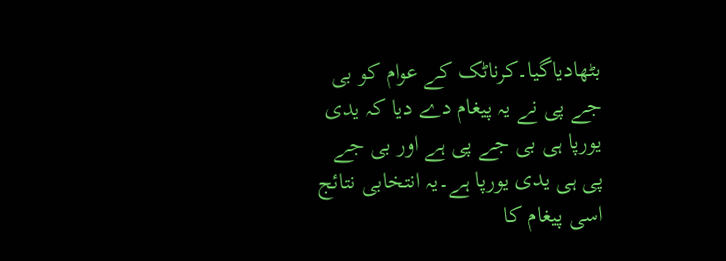بٹھادیاگیا۔کرناٹک کے عوام کو بی جے پی نے یہ پیغام دے دیا کہ یدی یورپا ہی بی جے پی ہے اور بی جے پی ہی یدی یورپا ہے۔یہ انتخابی نتائج اسی پیغام کا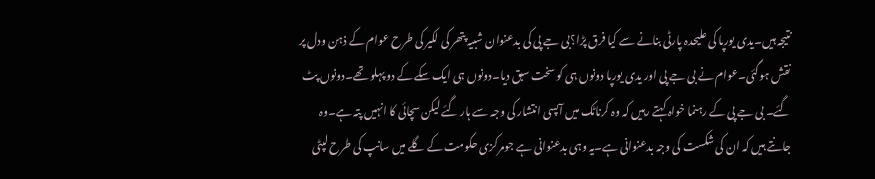نتیجہ ہیں۔یدی یورپا کی علیحدہ پارٹی بنانے سے کیا فرق پڑا؟بی جے پی کی بدعنوان شبیہ پتھر کی لکیر کی طرح عوام کے ذہن ودل پر نقش ہوگئی۔عوام نے بی جے پی اور یدی یورپا دونوں ہی کو سخت سبق دیا۔دونوں ہی ایک سکے کے دو پہلو تھے۔دونوں پٹ گئے۔ بی جے پی کے رہنما خواہ کہتے رہیں کہ وہ کرناٹک میں آپسی انتشار کی وجہ سے ہار گئے لیکن سچائی کا انہیں پتہ ہے۔وہ جانتے ہیں کہ ان کی شکست کی وجہ بدعنوانی ہے۔یہ وہی بدعنوانی ہے جومرکزی حکومت کے گلے میں سانپ کی طرح لپٹی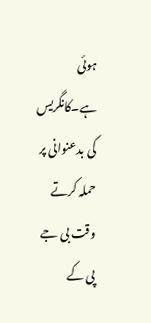ہوئی ہے۔کانگریس کی بدعنوانی پر حملہ کرتے وقت بی جے پی کے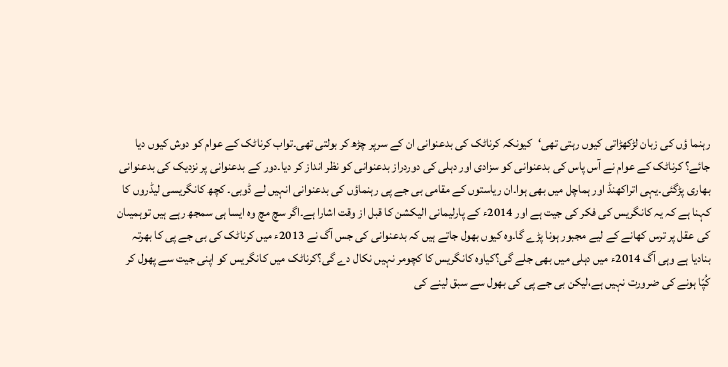رہنما ؤں کی زبان لڑکھڑاتی کیوں رہتی تھی‘کیونکہ کرناٹک کی بدعنوانی ان کے سرپر چڑھ کر بولتی تھی۔تواب کرناٹک کے عوام کو دوش کیوں دیا جائے؟ کرناٹک کے عوام نے آس پاس کی بدعنوانی کو سزادی اور دہلی کی دوردراز بدعنوانی کو نظر انداز کر دیا۔دور کے بدعنوانی پر نزدیک کی بدعنوانی بھاری پڑگئی۔یہی اتراکھنڈ اور ہماچل میں بھی ہوا۔ان ریاستوں کے مقامی بی جے پی رہنماؤں کی بدعنوانی انہیں لے ڈوبی۔ کچھ کانگریسی لیڈروں کا کہنا ہے کہ یہ کانگریس کی فکر کی جیت ہے اور 2014ء کے پارلیمانی الیکشن کا قبل از وقت اشارا ہے۔اگر سچ مچ وہ ایسا ہی سمجھ رہے ہیں توہمیںان کی عقل پر ترس کھانے کے لیے مجبور ہونا پڑے گا۔وہ کیوں بھول جاتے ہیں کہ بدعنوانی کی جس آگ نے 2013ء میں کرناٹک کی بی جے پی کا بھرتہ بنادیا ہے وہی آگ 2014ء میں دہلی میں بھی جلے گی؟کیاوہ کانگریس کا کچومر نہیں نکال دے گی؟کرناٹک میں کانگریس کو اپنی جیت سے پھول کر کُپّا ہونے کی ضرورت نہیں ہے،لیکن بی جے پی کی بھول سے سبق لینے کی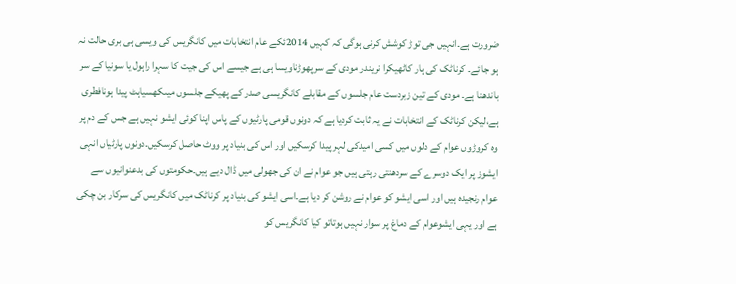ضرورت ہے۔انہیں جی توڑ کوشش کرنی ہوگی کہ کہیں 2014ئکے عام انتخابات میں کانگریس کی ویسی ہی بری حالت نہ ہو جائے۔ کرناٹک کی ہار کاٹھیکرا نریندر مودی کے سرپھوڑناویسا ہی ہے جیسے اس کی جیت کا سہرا راہول یا سونیا کے سر باندھنا ہے۔ مودی کے تین زبردست عام جلسوں کے مقابلے کانگریسی صدر کے پھیکے جلسوں میںکھسیاہٹ پیدا ہونافطری ہے،لیکن کرناٹک کے انتخابات نے یہ ثابت کردیا ہے کہ دونوں قومی پارٹیوں کے پاس اپنا کوئی ایشو نہیں ہے جس کے دم پر وہ کروڑوں عوام کے دلوں میں کسی امیدکی لہر پیدا کرسکیں اور اس کی بنیاد پر ووٹ حاصل کرسکیں۔دونوں پارٹیاں انہی ایشوز پر ایک دوسرے کے سردھنتی رہتی ہیں جو عوام نے ان کی جھولی میں ڈال دیے ہیں۔حکومتوں کی بدعنوانیوں سے عوام رنجیدہ ہیں اور اسی ایشو کو عوام نے روشن کر دیا ہے۔اسی ایشو کی بنیاد پر کرناٹک میں کانگریس کی سرکار بن چکی ہے اور یہی ایشوعوام کے دماغ پر سوار نہیں ہوتاتو کیا کانگریس کو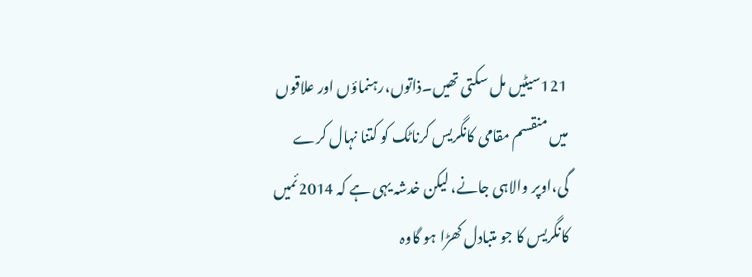121سیٹیں مل سکتی تھیں۔ذاتوں،رہنماؤں اور علاقوں میں منقسم مقامی کانگریس کرناٹک کو کتنا نہال کرے گی،اوپر والاہی جانے، لیکن خدشہ یہی ہے کہ 2014ئمیں کانگریس کا جو متبادل کھڑا ہو گاوہ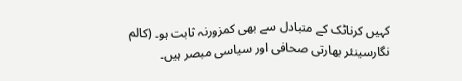کہیں کرناٹک کے متبادل سے بھی کمزورنہ ثابت ہو۔ (کالم نگارسینئر بھارتی صحافی اور سیاسی مبصر ہیں۔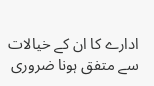ادارے کا ان کے خیالات سے متفق ہونا ضروری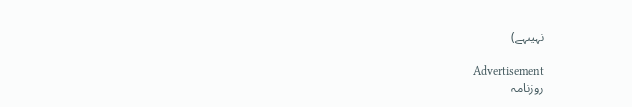نہیںہے)

Advertisement
روزنامہ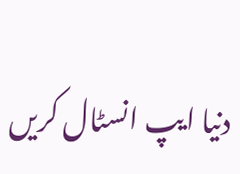دنیا ایپ انسٹال کریں